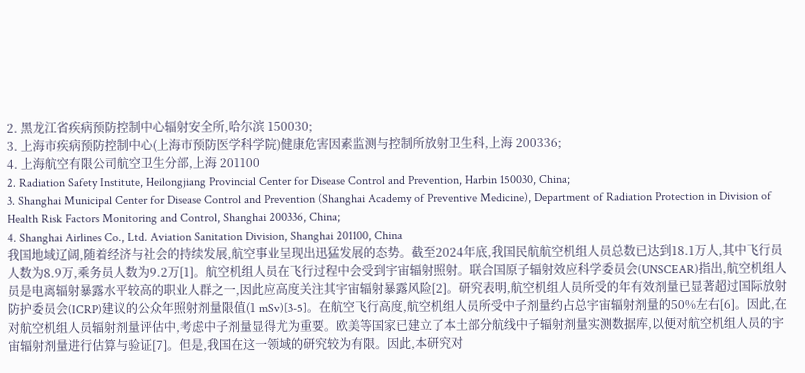2. 黑龙江省疾病预防控制中心辐射安全所,哈尔滨 150030;
3. 上海市疾病预防控制中心(上海市预防医学科学院)健康危害因素监测与控制所放射卫生科,上海 200336;
4. 上海航空有限公司航空卫生分部,上海 201100
2. Radiation Safety Institute, Heilongjiang Provincial Center for Disease Control and Prevention, Harbin 150030, China;
3. Shanghai Municipal Center for Disease Control and Prevention (Shanghai Academy of Preventive Medicine), Department of Radiation Protection in Division of Health Risk Factors Monitoring and Control, Shanghai 200336, China;
4. Shanghai Airlines Co., Ltd. Aviation Sanitation Division, Shanghai 201100, China
我国地域辽阔,随着经济与社会的持续发展,航空事业呈现出迅猛发展的态势。截至2024年底,我国民航航空机组人员总数已达到18.1万人,其中飞行员人数为8.9万,乘务员人数为9.2万[1]。航空机组人员在飞行过程中会受到宇宙辐射照射。联合国原子辐射效应科学委员会(UNSCEAR)指出,航空机组人员是电离辐射暴露水平较高的职业人群之一,因此应高度关注其宇宙辐射暴露风险[2]。研究表明,航空机组人员所受的年有效剂量已显著超过国际放射防护委员会(ICRP)建议的公众年照射剂量限值(1 mSv)[3-5]。在航空飞行高度,航空机组人员所受中子剂量约占总宇宙辐射剂量的50%左右[6]。因此,在对航空机组人员辐射剂量评估中,考虑中子剂量显得尤为重要。欧美等国家已建立了本土部分航线中子辐射剂量实测数据库,以便对航空机组人员的宇宙辐射剂量进行估算与验证[7]。但是,我国在这一领域的研究较为有限。因此,本研究对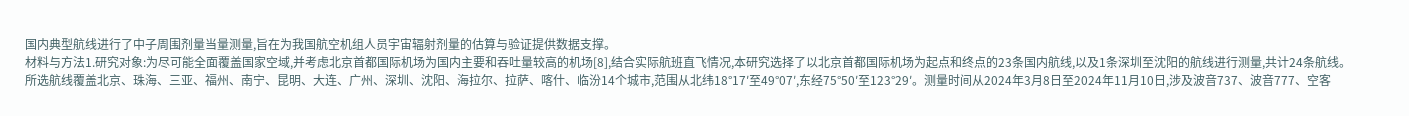国内典型航线进行了中子周围剂量当量测量,旨在为我国航空机组人员宇宙辐射剂量的估算与验证提供数据支撑。
材料与方法1.研究对象:为尽可能全面覆盖国家空域,并考虑北京首都国际机场为国内主要和吞吐量较高的机场[8],结合实际航班直飞情况,本研究选择了以北京首都国际机场为起点和终点的23条国内航线,以及1条深圳至沈阳的航线进行测量,共计24条航线。
所选航线覆盖北京、珠海、三亚、福州、南宁、昆明、大连、广州、深圳、沈阳、海拉尔、拉萨、喀什、临汾14个城市,范围从北纬18°17′至49°07′,东经75°50′至123°29′。测量时间从2024年3月8日至2024年11月10日,涉及波音737、波音777、空客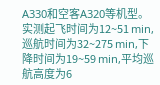A330和空客A320等机型。实测起飞时间为12~51 min,巡航时间为32~275 min,下降时间为19~59 min,平均巡航高度为6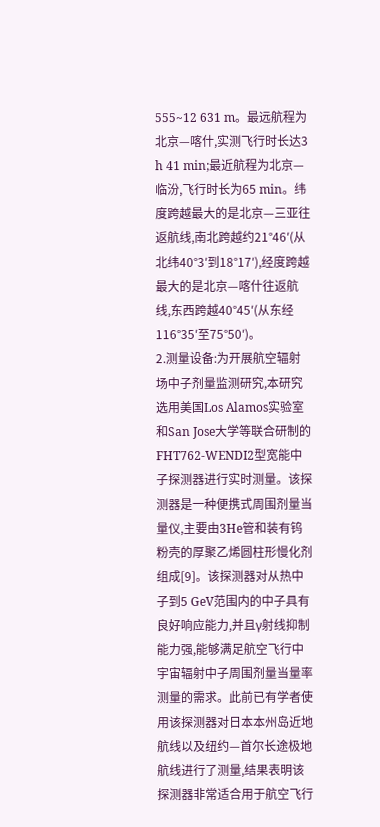555~12 631 m。最远航程为北京—喀什,实测飞行时长达3 h 41 min;最近航程为北京—临汾,飞行时长为65 min。纬度跨越最大的是北京—三亚往返航线,南北跨越约21°46′(从北纬40°3′到18°17′),经度跨越最大的是北京—喀什往返航线,东西跨越40°45′(从东经116°35′至75°50′)。
2.测量设备:为开展航空辐射场中子剂量监测研究,本研究选用美国Los Alamos实验室和San Jose大学等联合研制的FHT762-WENDI2型宽能中子探测器进行实时测量。该探测器是一种便携式周围剂量当量仪,主要由3He管和装有钨粉壳的厚聚乙烯圆柱形慢化剂组成[9]。该探测器对从热中子到5 GeV范围内的中子具有良好响应能力,并且γ射线抑制能力强,能够满足航空飞行中宇宙辐射中子周围剂量当量率测量的需求。此前已有学者使用该探测器对日本本州岛近地航线以及纽约—首尔长途极地航线进行了测量,结果表明该探测器非常适合用于航空飞行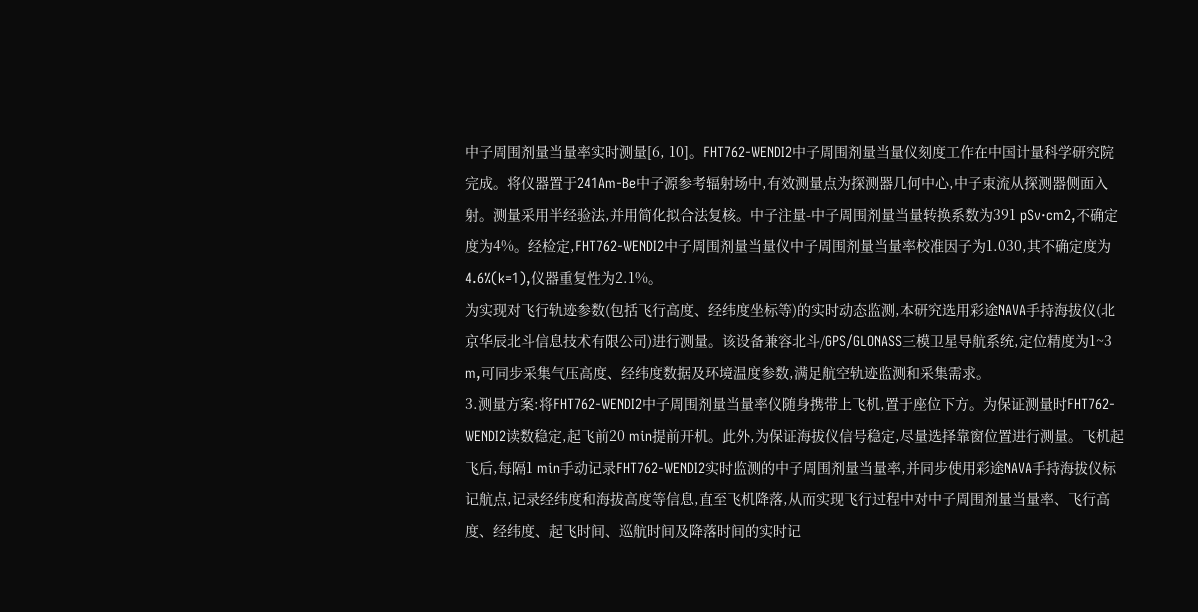中子周围剂量当量率实时测量[6, 10]。FHT762-WENDI2中子周围剂量当量仪刻度工作在中国计量科学研究院完成。将仪器置于241Am-Be中子源参考辐射场中,有效测量点为探测器几何中心,中子束流从探测器侧面入射。测量采用半经验法,并用简化拟合法复核。中子注量-中子周围剂量当量转换系数为391 pSv·cm2,不确定度为4%。经检定,FHT762-WENDI2中子周围剂量当量仪中子周围剂量当量率校准因子为1.030,其不确定度为4.6%(k=1),仪器重复性为2.1%。
为实现对飞行轨迹参数(包括飞行高度、经纬度坐标等)的实时动态监测,本研究选用彩途NAVA手持海拔仪(北京华辰北斗信息技术有限公司)进行测量。该设备兼容北斗/GPS/GLONASS三模卫星导航系统,定位精度为1~3 m,可同步采集气压高度、经纬度数据及环境温度参数,满足航空轨迹监测和采集需求。
3.测量方案:将FHT762-WENDI2中子周围剂量当量率仪随身携带上飞机,置于座位下方。为保证测量时FHT762-WENDI2读数稳定,起飞前20 min提前开机。此外,为保证海拔仪信号稳定,尽量选择靠窗位置进行测量。飞机起飞后,每隔1 min手动记录FHT762-WENDI2实时监测的中子周围剂量当量率,并同步使用彩途NAVA手持海拔仪标记航点,记录经纬度和海拔高度等信息,直至飞机降落,从而实现飞行过程中对中子周围剂量当量率、飞行高度、经纬度、起飞时间、巡航时间及降落时间的实时记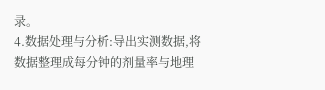录。
4.数据处理与分析:导出实测数据,将数据整理成每分钟的剂量率与地理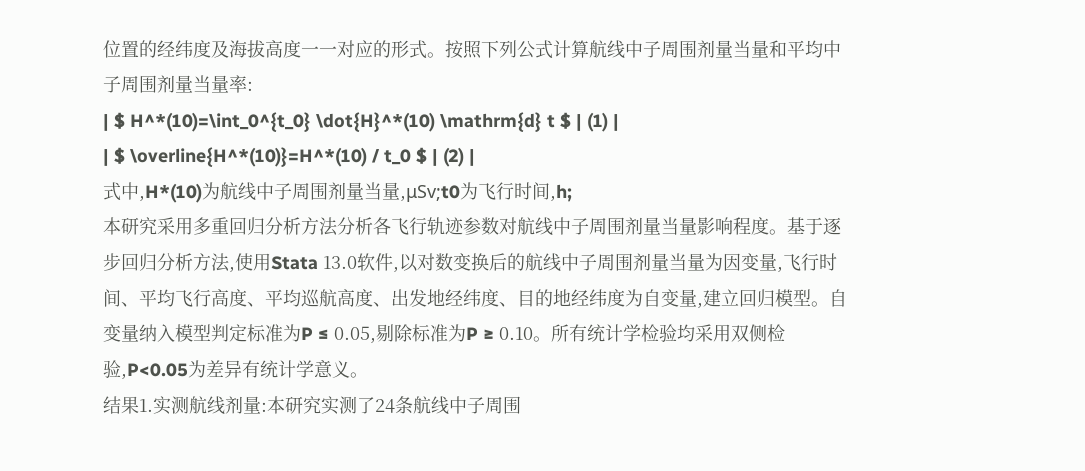位置的经纬度及海拔高度一一对应的形式。按照下列公式计算航线中子周围剂量当量和平均中子周围剂量当量率:
| $ H^*(10)=\int_0^{t_0} \dot{H}^*(10) \mathrm{d} t $ | (1) |
| $ \overline{H^*(10)}=H^*(10) / t_0 $ | (2) |
式中,H*(10)为航线中子周围剂量当量,μSv;t0为飞行时间,h;
本研究采用多重回归分析方法分析各飞行轨迹参数对航线中子周围剂量当量影响程度。基于逐步回归分析方法,使用Stata 13.0软件,以对数变换后的航线中子周围剂量当量为因变量,飞行时间、平均飞行高度、平均巡航高度、出发地经纬度、目的地经纬度为自变量,建立回归模型。自变量纳入模型判定标准为P ≤ 0.05,剔除标准为P ≥ 0.10。所有统计学检验均采用双侧检验,P<0.05为差异有统计学意义。
结果1.实测航线剂量:本研究实测了24条航线中子周围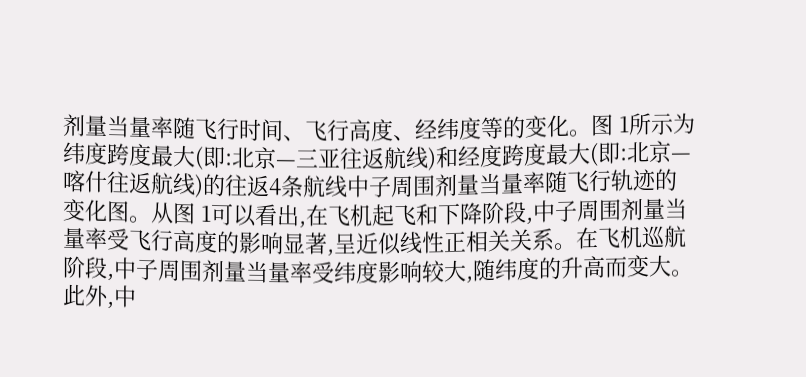剂量当量率随飞行时间、飞行高度、经纬度等的变化。图 1所示为纬度跨度最大(即:北京—三亚往返航线)和经度跨度最大(即:北京—喀什往返航线)的往返4条航线中子周围剂量当量率随飞行轨迹的变化图。从图 1可以看出,在飞机起飞和下降阶段,中子周围剂量当量率受飞行高度的影响显著,呈近似线性正相关关系。在飞机巡航阶段,中子周围剂量当量率受纬度影响较大,随纬度的升高而变大。此外,中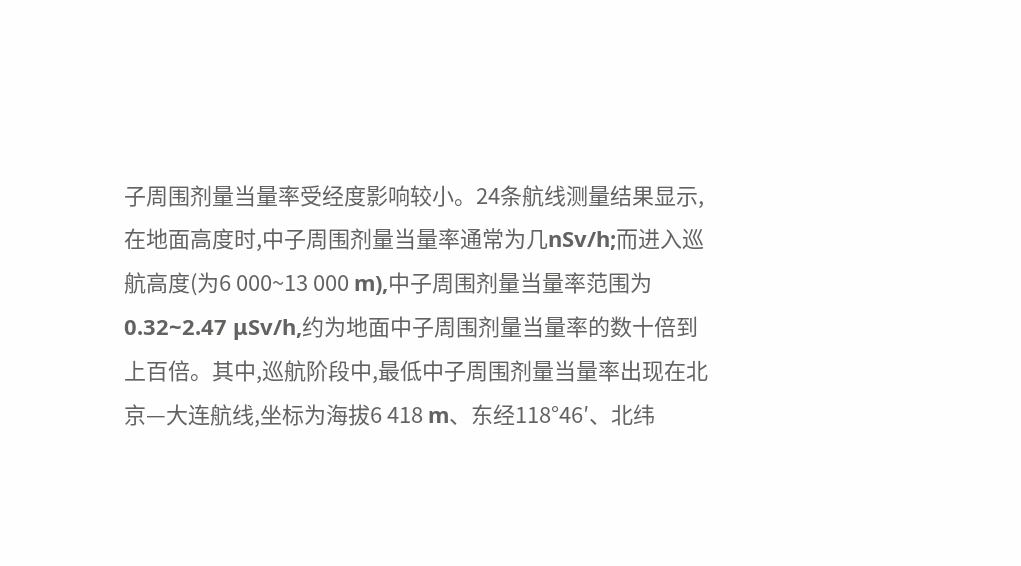子周围剂量当量率受经度影响较小。24条航线测量结果显示,在地面高度时,中子周围剂量当量率通常为几nSv/h;而进入巡航高度(为6 000~13 000 m),中子周围剂量当量率范围为0.32~2.47 μSv/h,约为地面中子周围剂量当量率的数十倍到上百倍。其中,巡航阶段中,最低中子周围剂量当量率出现在北京—大连航线,坐标为海拔6 418 m、东经118°46′、北纬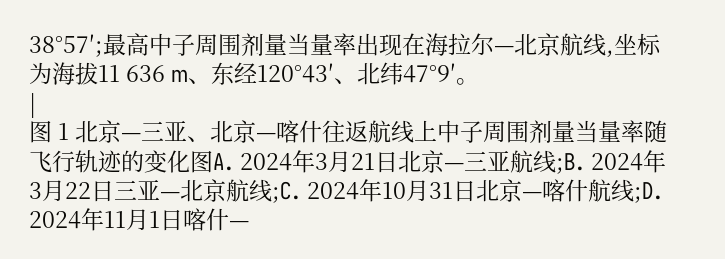38°57′;最高中子周围剂量当量率出现在海拉尔—北京航线,坐标为海拔11 636 m、东经120°43′、北纬47°9′。
|
图 1 北京—三亚、北京—喀什往返航线上中子周围剂量当量率随飞行轨迹的变化图A. 2024年3月21日北京—三亚航线;B. 2024年3月22日三亚—北京航线;C. 2024年10月31日北京—喀什航线;D. 2024年11月1日喀什—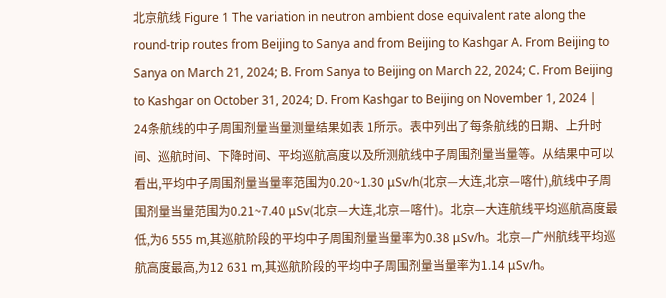北京航线 Figure 1 The variation in neutron ambient dose equivalent rate along the round-trip routes from Beijing to Sanya and from Beijing to Kashgar A. From Beijing to Sanya on March 21, 2024; B. From Sanya to Beijing on March 22, 2024; C. From Beijing to Kashgar on October 31, 2024; D. From Kashgar to Beijing on November 1, 2024 |
24条航线的中子周围剂量当量测量结果如表 1所示。表中列出了每条航线的日期、上升时间、巡航时间、下降时间、平均巡航高度以及所测航线中子周围剂量当量等。从结果中可以看出,平均中子周围剂量当量率范围为0.20~1.30 μSv/h(北京—大连,北京—喀什),航线中子周围剂量当量范围为0.21~7.40 μSv(北京—大连,北京—喀什)。北京—大连航线平均巡航高度最低,为6 555 m,其巡航阶段的平均中子周围剂量当量率为0.38 μSv/h。北京—广州航线平均巡航高度最高,为12 631 m,其巡航阶段的平均中子周围剂量当量率为1.14 μSv/h。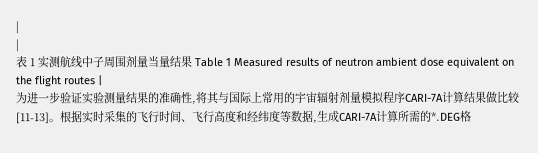|
|
表 1 实测航线中子周围剂量当量结果 Table 1 Measured results of neutron ambient dose equivalent on the flight routes |
为进一步验证实验测量结果的准确性,将其与国际上常用的宇宙辐射剂量模拟程序CARI-7A计算结果做比较[11-13]。根据实时采集的飞行时间、飞行高度和经纬度等数据,生成CARI-7A计算所需的*.DEG格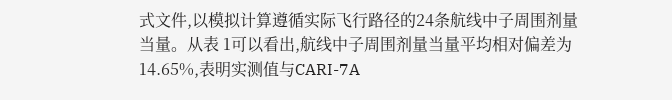式文件,以模拟计算遵循实际飞行路径的24条航线中子周围剂量当量。从表 1可以看出,航线中子周围剂量当量平均相对偏差为14.65%,表明实测值与CARI-7A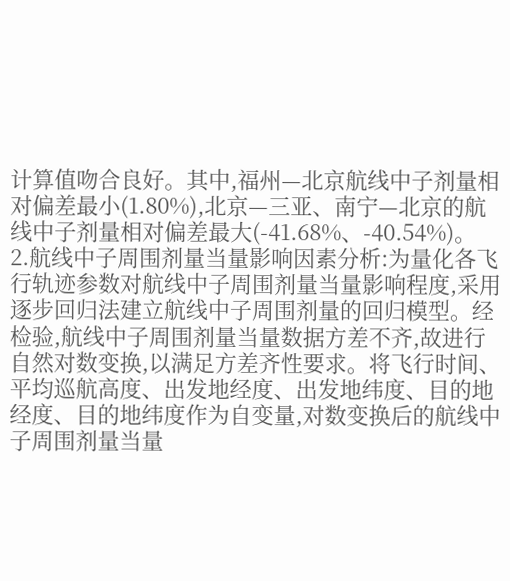计算值吻合良好。其中,福州—北京航线中子剂量相对偏差最小(1.80%),北京—三亚、南宁—北京的航线中子剂量相对偏差最大(-41.68%、-40.54%)。
2.航线中子周围剂量当量影响因素分析:为量化各飞行轨迹参数对航线中子周围剂量当量影响程度,采用逐步回归法建立航线中子周围剂量的回归模型。经检验,航线中子周围剂量当量数据方差不齐,故进行自然对数变换,以满足方差齐性要求。将飞行时间、平均巡航高度、出发地经度、出发地纬度、目的地经度、目的地纬度作为自变量,对数变换后的航线中子周围剂量当量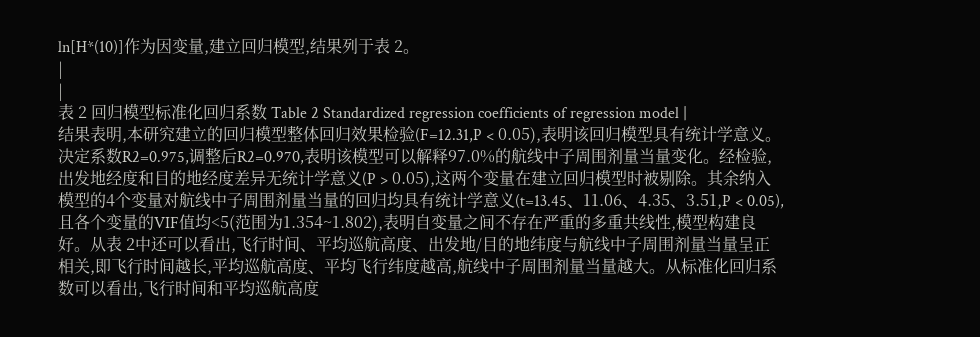ln[H*(10)]作为因变量,建立回归模型,结果列于表 2。
|
|
表 2 回归模型标准化回归系数 Table 2 Standardized regression coefficients of regression model |
结果表明,本研究建立的回归模型整体回归效果检验(F=12.31,P < 0.05),表明该回归模型具有统计学意义。决定系数R2=0.975,调整后R2=0.970,表明该模型可以解释97.0%的航线中子周围剂量当量变化。经检验,出发地经度和目的地经度差异无统计学意义(P > 0.05),这两个变量在建立回归模型时被剔除。其余纳入模型的4个变量对航线中子周围剂量当量的回归均具有统计学意义(t=13.45、11.06、4.35、3.51,P < 0.05),且各个变量的VIF值均<5(范围为1.354~1.802),表明自变量之间不存在严重的多重共线性,模型构建良好。从表 2中还可以看出,飞行时间、平均巡航高度、出发地/目的地纬度与航线中子周围剂量当量呈正相关,即飞行时间越长,平均巡航高度、平均飞行纬度越高,航线中子周围剂量当量越大。从标准化回归系数可以看出,飞行时间和平均巡航高度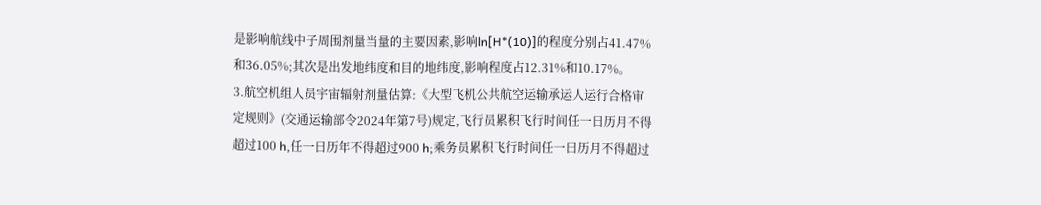是影响航线中子周围剂量当量的主要因素,影响ln[H*(10)]的程度分别占41.47%和36.05%;其次是出发地纬度和目的地纬度,影响程度占12.31%和10.17%。
3.航空机组人员宇宙辐射剂量估算:《大型飞机公共航空运输承运人运行合格审定规则》(交通运输部令2024年第7号)规定,飞行员累积飞行时间任一日历月不得超过100 h,任一日历年不得超过900 h;乘务员累积飞行时间任一日历月不得超过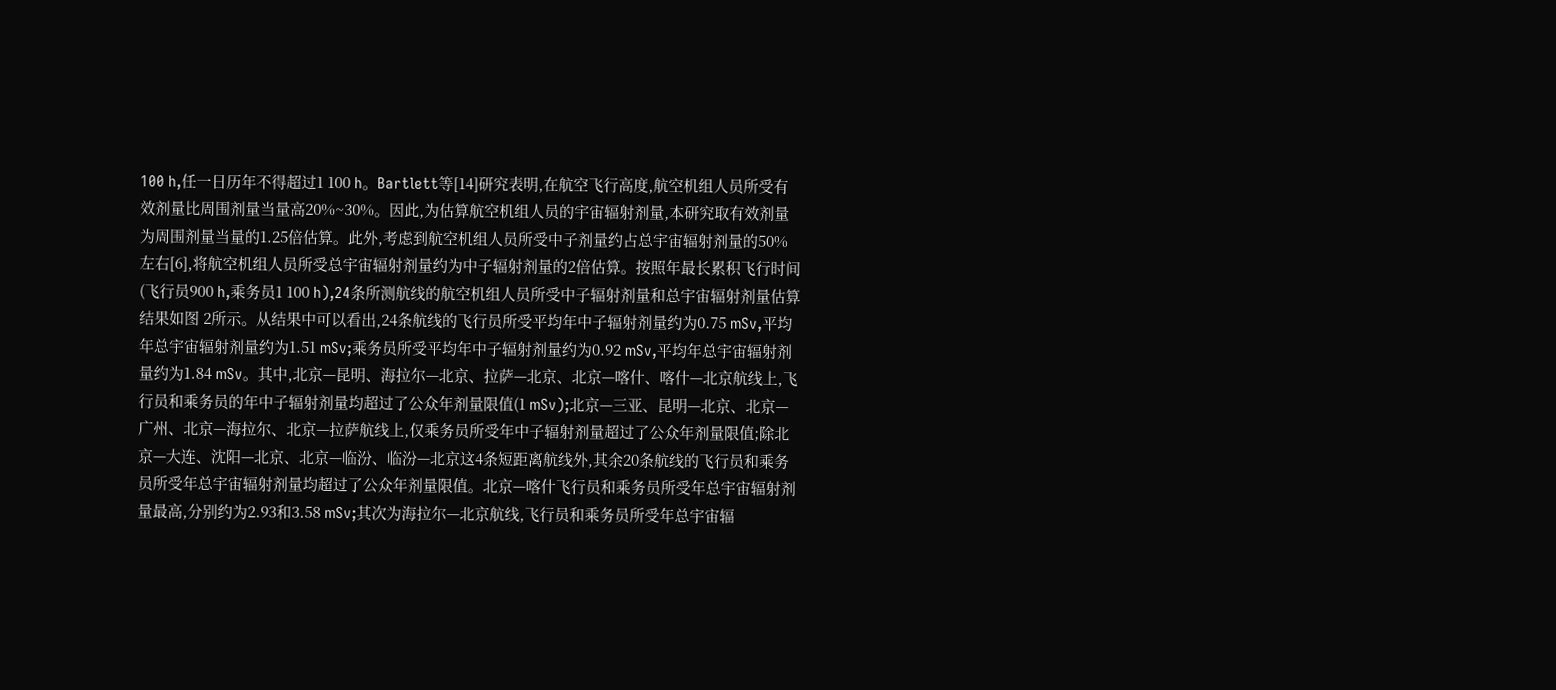100 h,任一日历年不得超过1 100 h。Bartlett等[14]研究表明,在航空飞行高度,航空机组人员所受有效剂量比周围剂量当量高20%~30%。因此,为估算航空机组人员的宇宙辐射剂量,本研究取有效剂量为周围剂量当量的1.25倍估算。此外,考虑到航空机组人员所受中子剂量约占总宇宙辐射剂量的50%左右[6],将航空机组人员所受总宇宙辐射剂量约为中子辐射剂量的2倍估算。按照年最长累积飞行时间(飞行员900 h,乘务员1 100 h),24条所测航线的航空机组人员所受中子辐射剂量和总宇宙辐射剂量估算结果如图 2所示。从结果中可以看出,24条航线的飞行员所受平均年中子辐射剂量约为0.75 mSv,平均年总宇宙辐射剂量约为1.51 mSv;乘务员所受平均年中子辐射剂量约为0.92 mSv,平均年总宇宙辐射剂量约为1.84 mSv。其中,北京—昆明、海拉尔—北京、拉萨—北京、北京—喀什、喀什—北京航线上,飞行员和乘务员的年中子辐射剂量均超过了公众年剂量限值(1 mSv);北京—三亚、昆明—北京、北京—广州、北京—海拉尔、北京—拉萨航线上,仅乘务员所受年中子辐射剂量超过了公众年剂量限值;除北京—大连、沈阳—北京、北京—临汾、临汾—北京这4条短距离航线外,其余20条航线的飞行员和乘务员所受年总宇宙辐射剂量均超过了公众年剂量限值。北京—喀什飞行员和乘务员所受年总宇宙辐射剂量最高,分别约为2.93和3.58 mSv;其次为海拉尔—北京航线,飞行员和乘务员所受年总宇宙辐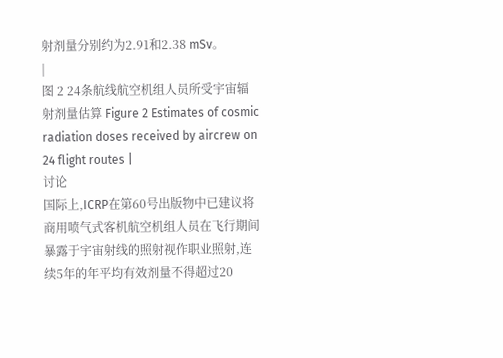射剂量分别约为2.91和2.38 mSv。
|
图 2 24条航线航空机组人员所受宇宙辐射剂量估算 Figure 2 Estimates of cosmic radiation doses received by aircrew on 24 flight routes |
讨论
国际上,ICRP在第60号出版物中已建议将商用喷气式客机航空机组人员在飞行期间暴露于宇宙射线的照射视作职业照射,连续5年的年平均有效剂量不得超过20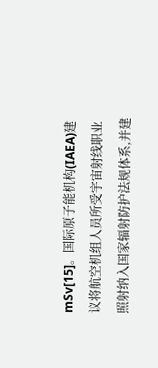mSv[15]。国际原子能机构(IAEA)建议将航空机组人员所受宇宙射线职业照射纳入国家辐射防护法规体系,并建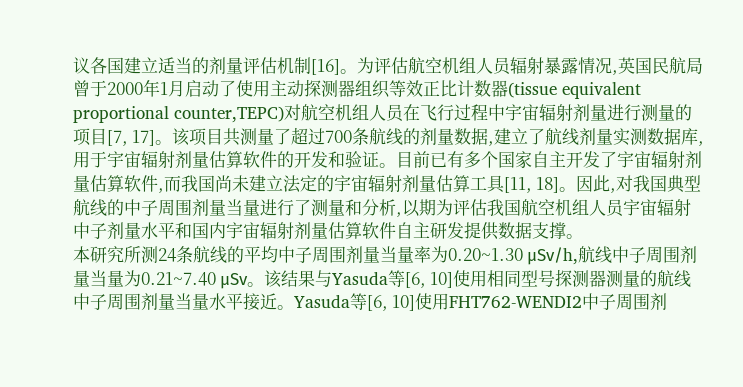议各国建立适当的剂量评估机制[16]。为评估航空机组人员辐射暴露情况,英国民航局曾于2000年1月启动了使用主动探测器组织等效正比计数器(tissue equivalent proportional counter,TEPC)对航空机组人员在飞行过程中宇宙辐射剂量进行测量的项目[7, 17]。该项目共测量了超过700条航线的剂量数据,建立了航线剂量实测数据库,用于宇宙辐射剂量估算软件的开发和验证。目前已有多个国家自主开发了宇宙辐射剂量估算软件,而我国尚未建立法定的宇宙辐射剂量估算工具[11, 18]。因此,对我国典型航线的中子周围剂量当量进行了测量和分析,以期为评估我国航空机组人员宇宙辐射中子剂量水平和国内宇宙辐射剂量估算软件自主研发提供数据支撑。
本研究所测24条航线的平均中子周围剂量当量率为0.20~1.30 μSv/h,航线中子周围剂量当量为0.21~7.40 μSv。该结果与Yasuda等[6, 10]使用相同型号探测器测量的航线中子周围剂量当量水平接近。Yasuda等[6, 10]使用FHT762-WENDI2中子周围剂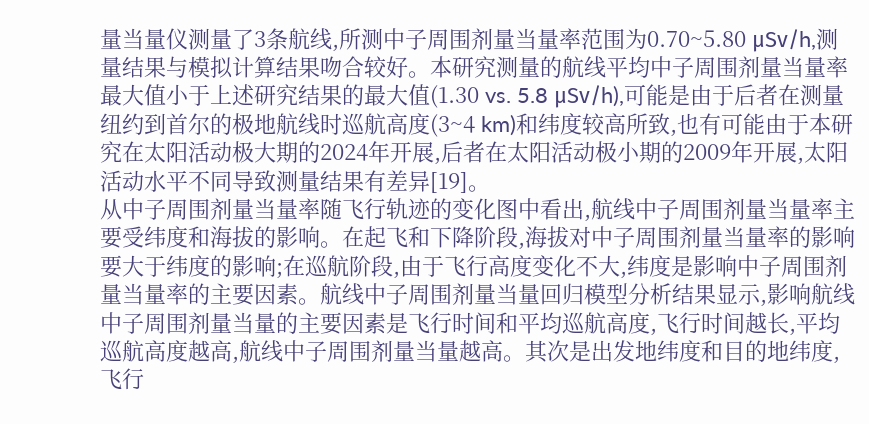量当量仪测量了3条航线,所测中子周围剂量当量率范围为0.70~5.80 μSv/h,测量结果与模拟计算结果吻合较好。本研究测量的航线平均中子周围剂量当量率最大值小于上述研究结果的最大值(1.30 vs. 5.8 μSv/h),可能是由于后者在测量纽约到首尔的极地航线时巡航高度(3~4 km)和纬度较高所致,也有可能由于本研究在太阳活动极大期的2024年开展,后者在太阳活动极小期的2009年开展,太阳活动水平不同导致测量结果有差异[19]。
从中子周围剂量当量率随飞行轨迹的变化图中看出,航线中子周围剂量当量率主要受纬度和海拔的影响。在起飞和下降阶段,海拔对中子周围剂量当量率的影响要大于纬度的影响;在巡航阶段,由于飞行高度变化不大,纬度是影响中子周围剂量当量率的主要因素。航线中子周围剂量当量回归模型分析结果显示,影响航线中子周围剂量当量的主要因素是飞行时间和平均巡航高度,飞行时间越长,平均巡航高度越高,航线中子周围剂量当量越高。其次是出发地纬度和目的地纬度,飞行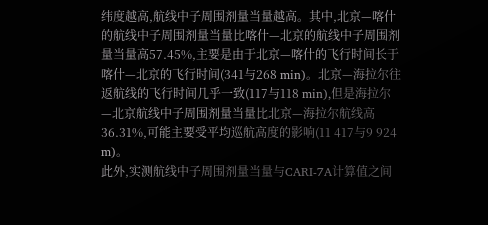纬度越高,航线中子周围剂量当量越高。其中,北京—喀什的航线中子周围剂量当量比喀什—北京的航线中子周围剂量当量高57.45%,主要是由于北京—喀什的飞行时间长于喀什—北京的飞行时间(341与268 min)。北京—海拉尔往返航线的飞行时间几乎一致(117与118 min),但是海拉尔—北京航线中子周围剂量当量比北京—海拉尔航线高36.31%,可能主要受平均巡航高度的影响(11 417与9 924 m)。
此外,实测航线中子周围剂量当量与CARI-7A计算值之间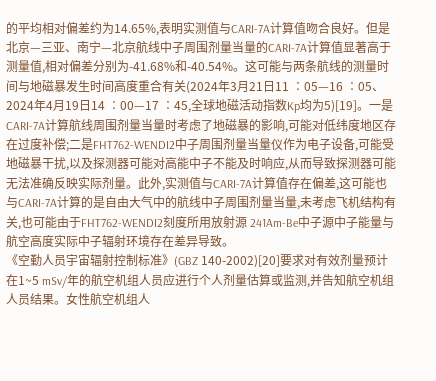的平均相对偏差约为14.65%,表明实测值与CARI-7A计算值吻合良好。但是北京—三亚、南宁—北京航线中子周围剂量当量的CARI-7A计算值显著高于测量值,相对偏差分别为-41.68%和-40.54%。这可能与两条航线的测量时间与地磁暴发生时间高度重合有关(2024年3月21日11 ∶05—16 ∶05、2024年4月19日14 ∶00—17 ∶45,全球地磁活动指数Kp均为5)[19]。一是CARI-7A计算航线周围剂量当量时考虑了地磁暴的影响,可能对低纬度地区存在过度补偿;二是FHT762-WENDI2中子周围剂量当量仪作为电子设备,可能受地磁暴干扰,以及探测器可能对高能中子不能及时响应,从而导致探测器可能无法准确反映实际剂量。此外,实测值与CARI-7A计算值存在偏差,这可能也与CARI-7A计算的是自由大气中的航线中子周围剂量当量,未考虑飞机结构有关,也可能由于FHT762-WENDI2刻度所用放射源 241Am-Be中子源中子能量与航空高度实际中子辐射环境存在差异导致。
《空勤人员宇宙辐射控制标准》(GBZ 140-2002)[20]要求对有效剂量预计在1~5 mSv/年的航空机组人员应进行个人剂量估算或监测,并告知航空机组人员结果。女性航空机组人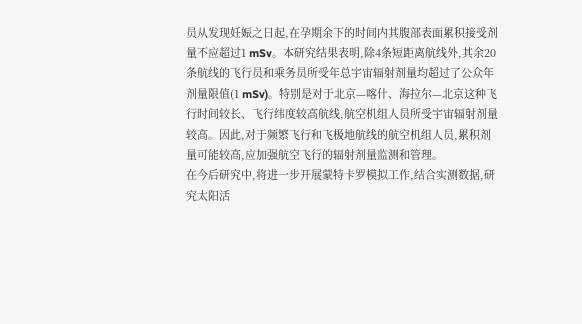员从发现妊娠之日起,在孕期余下的时间内其腹部表面累积接受剂量不应超过1 mSv。本研究结果表明,除4条短距离航线外,其余20条航线的飞行员和乘务员所受年总宇宙辐射剂量均超过了公众年剂量限值(1 mSv)。特别是对于北京—喀什、海拉尔—北京这种飞行时间较长、飞行纬度较高航线,航空机组人员所受宇宙辐射剂量较高。因此,对于频繁飞行和飞极地航线的航空机组人员,累积剂量可能较高,应加强航空飞行的辐射剂量监测和管理。
在今后研究中,将进一步开展蒙特卡罗模拟工作,结合实测数据,研究太阳活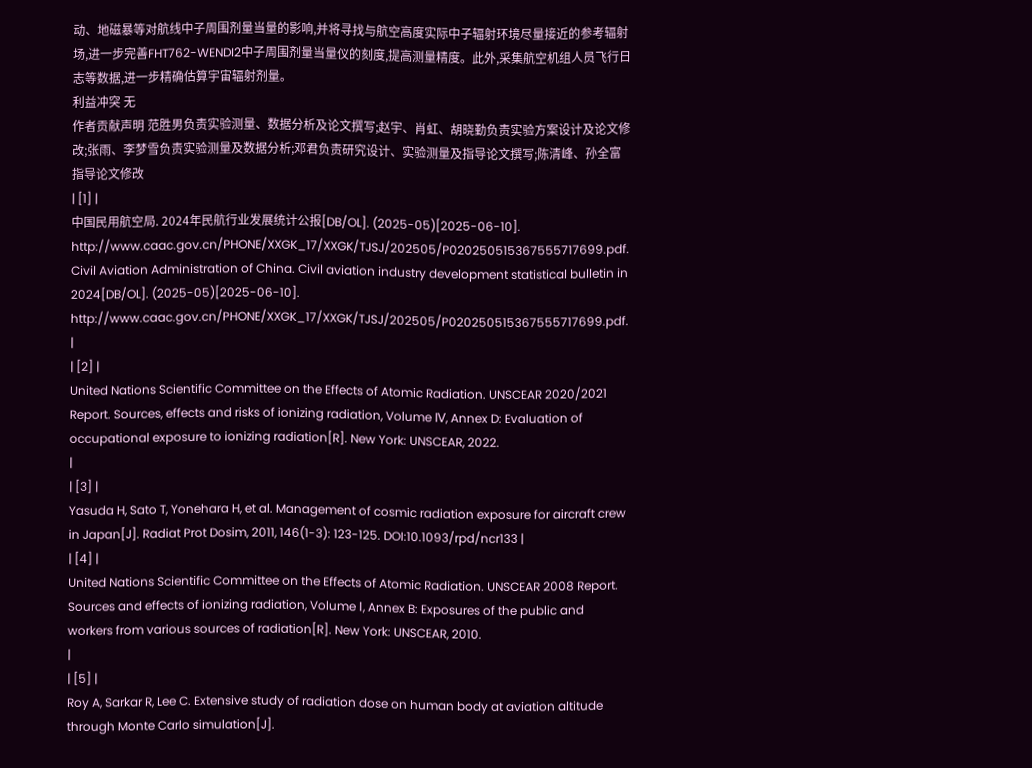动、地磁暴等对航线中子周围剂量当量的影响,并将寻找与航空高度实际中子辐射环境尽量接近的参考辐射场,进一步完善FHT762-WENDI2中子周围剂量当量仪的刻度,提高测量精度。此外,采集航空机组人员飞行日志等数据,进一步精确估算宇宙辐射剂量。
利益冲突 无
作者贡献声明 范胜男负责实验测量、数据分析及论文撰写;赵宇、肖虹、胡晓勤负责实验方案设计及论文修改;张雨、李梦雪负责实验测量及数据分析;邓君负责研究设计、实验测量及指导论文撰写;陈清峰、孙全富指导论文修改
| [1] |
中国民用航空局. 2024年民航行业发展统计公报[DB/OL]. (2025-05)[2025-06-10]. http://www.caac.gov.cn/PHONE/XXGK_17/XXGK/TJSJ/202505/P020250515367555717699.pdf. Civil Aviation Administration of China. Civil aviation industry development statistical bulletin in 2024[DB/OL]. (2025-05)[2025-06-10]. http://www.caac.gov.cn/PHONE/XXGK_17/XXGK/TJSJ/202505/P020250515367555717699.pdf. |
| [2] |
United Nations Scientific Committee on the Effects of Atomic Radiation. UNSCEAR 2020/2021 Report. Sources, effects and risks of ionizing radiation, Volume Ⅳ, Annex D: Evaluation of occupational exposure to ionizing radiation[R]. New York: UNSCEAR, 2022.
|
| [3] |
Yasuda H, Sato T, Yonehara H, et al. Management of cosmic radiation exposure for aircraft crew in Japan[J]. Radiat Prot Dosim, 2011, 146(1-3): 123-125. DOI:10.1093/rpd/ncr133 |
| [4] |
United Nations Scientific Committee on the Effects of Atomic Radiation. UNSCEAR 2008 Report. Sources and effects of ionizing radiation, Volume Ⅰ, Annex B: Exposures of the public and workers from various sources of radiation[R]. New York: UNSCEAR, 2010.
|
| [5] |
Roy A, Sarkar R, Lee C. Extensive study of radiation dose on human body at aviation altitude through Monte Carlo simulation[J].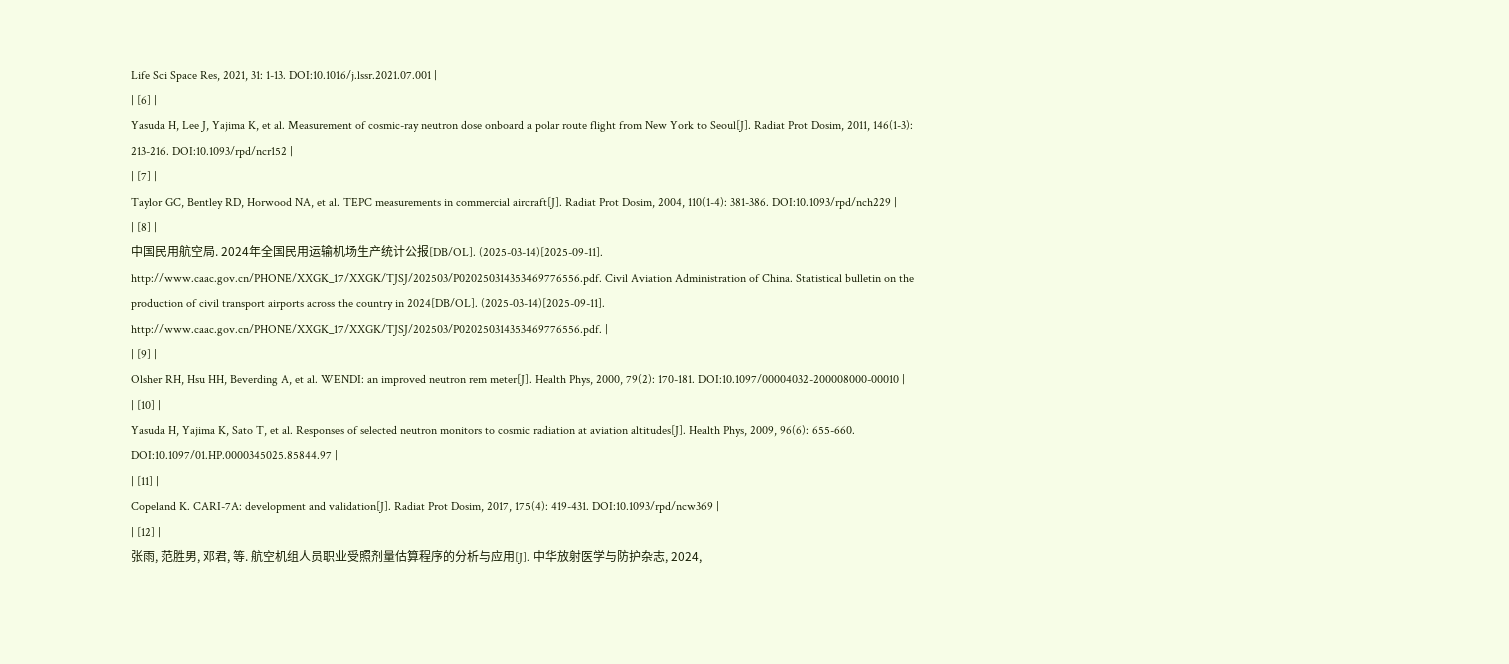Life Sci Space Res, 2021, 31: 1-13. DOI:10.1016/j.lssr.2021.07.001 |
| [6] |
Yasuda H, Lee J, Yajima K, et al. Measurement of cosmic-ray neutron dose onboard a polar route flight from New York to Seoul[J]. Radiat Prot Dosim, 2011, 146(1-3): 213-216. DOI:10.1093/rpd/ncr152 |
| [7] |
Taylor GC, Bentley RD, Horwood NA, et al. TEPC measurements in commercial aircraft[J]. Radiat Prot Dosim, 2004, 110(1-4): 381-386. DOI:10.1093/rpd/nch229 |
| [8] |
中国民用航空局. 2024年全国民用运输机场生产统计公报[DB/OL]. (2025-03-14)[2025-09-11]. http://www.caac.gov.cn/PHONE/XXGK_17/XXGK/TJSJ/202503/P020250314353469776556.pdf. Civil Aviation Administration of China. Statistical bulletin on the production of civil transport airports across the country in 2024[DB/OL]. (2025-03-14)[2025-09-11]. http://www.caac.gov.cn/PHONE/XXGK_17/XXGK/TJSJ/202503/P020250314353469776556.pdf. |
| [9] |
Olsher RH, Hsu HH, Beverding A, et al. WENDI: an improved neutron rem meter[J]. Health Phys, 2000, 79(2): 170-181. DOI:10.1097/00004032-200008000-00010 |
| [10] |
Yasuda H, Yajima K, Sato T, et al. Responses of selected neutron monitors to cosmic radiation at aviation altitudes[J]. Health Phys, 2009, 96(6): 655-660. DOI:10.1097/01.HP.0000345025.85844.97 |
| [11] |
Copeland K. CARI-7A: development and validation[J]. Radiat Prot Dosim, 2017, 175(4): 419-431. DOI:10.1093/rpd/ncw369 |
| [12] |
张雨, 范胜男, 邓君, 等. 航空机组人员职业受照剂量估算程序的分析与应用[J]. 中华放射医学与防护杂志, 2024,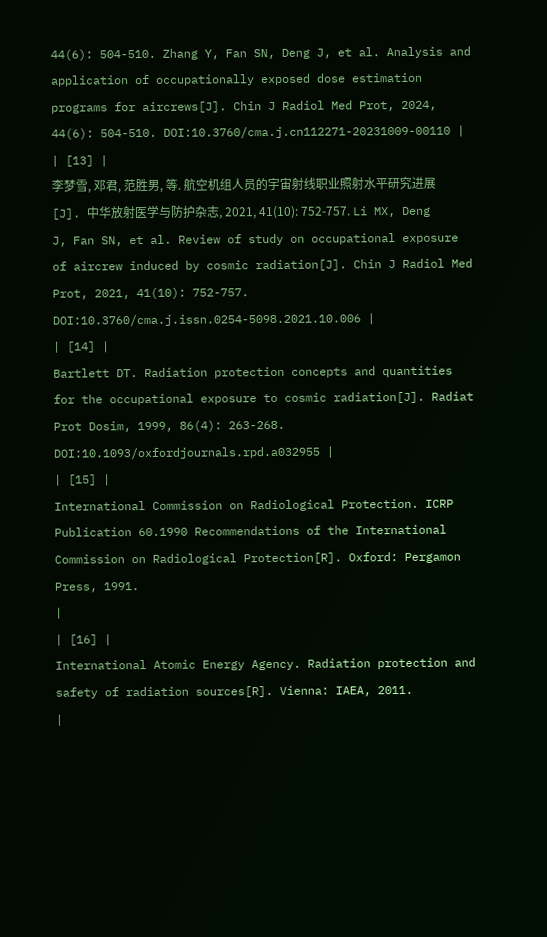44(6): 504-510. Zhang Y, Fan SN, Deng J, et al. Analysis and application of occupationally exposed dose estimation programs for aircrews[J]. Chin J Radiol Med Prot, 2024, 44(6): 504-510. DOI:10.3760/cma.j.cn112271-20231009-00110 |
| [13] |
李梦雪, 邓君, 范胜男, 等. 航空机组人员的宇宙射线职业照射水平研究进展[J]. 中华放射医学与防护杂志, 2021, 41(10): 752-757. Li MX, Deng J, Fan SN, et al. Review of study on occupational exposure of aircrew induced by cosmic radiation[J]. Chin J Radiol Med Prot, 2021, 41(10): 752-757. DOI:10.3760/cma.j.issn.0254-5098.2021.10.006 |
| [14] |
Bartlett DT. Radiation protection concepts and quantities for the occupational exposure to cosmic radiation[J]. Radiat Prot Dosim, 1999, 86(4): 263-268. DOI:10.1093/oxfordjournals.rpd.a032955 |
| [15] |
International Commission on Radiological Protection. ICRP Publication 60.1990 Recommendations of the International Commission on Radiological Protection[R]. Oxford: Pergamon Press, 1991.
|
| [16] |
International Atomic Energy Agency. Radiation protection and safety of radiation sources[R]. Vienna: IAEA, 2011.
|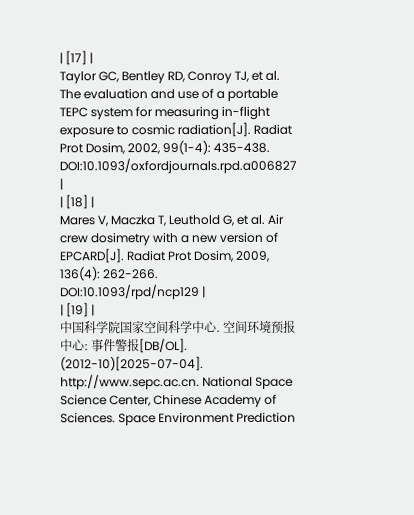| [17] |
Taylor GC, Bentley RD, Conroy TJ, et al. The evaluation and use of a portable TEPC system for measuring in-flight exposure to cosmic radiation[J]. Radiat Prot Dosim, 2002, 99(1-4): 435-438. DOI:10.1093/oxfordjournals.rpd.a006827 |
| [18] |
Mares V, Maczka T, Leuthold G, et al. Air crew dosimetry with a new version of EPCARD[J]. Radiat Prot Dosim, 2009, 136(4): 262-266. DOI:10.1093/rpd/ncp129 |
| [19] |
中国科学院国家空间科学中心. 空间环境预报中心: 事件警报[DB/OL]. (2012-10)[2025-07-04]. http://www.sepc.ac.cn. National Space Science Center, Chinese Academy of Sciences. Space Environment Prediction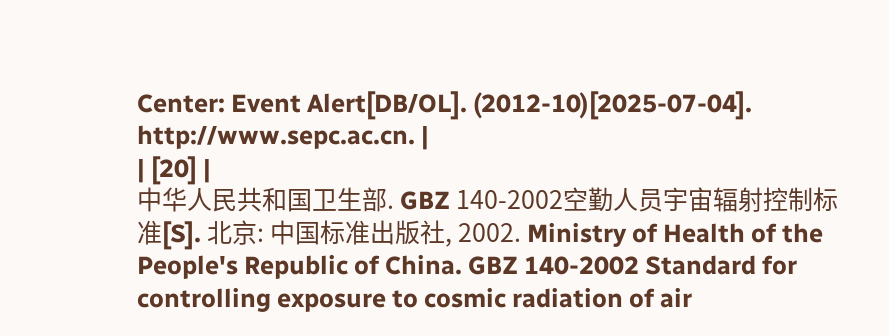Center: Event Alert[DB/OL]. (2012-10)[2025-07-04]. http://www.sepc.ac.cn. |
| [20] |
中华人民共和国卫生部. GBZ 140-2002空勤人员宇宙辐射控制标准[S]. 北京: 中国标准出版社, 2002. Ministry of Health of the People's Republic of China. GBZ 140-2002 Standard for controlling exposure to cosmic radiation of air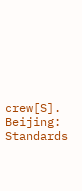crew[S]. Beijing: Standards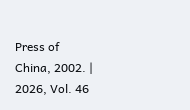Press of China, 2002. |
2026, Vol. 46